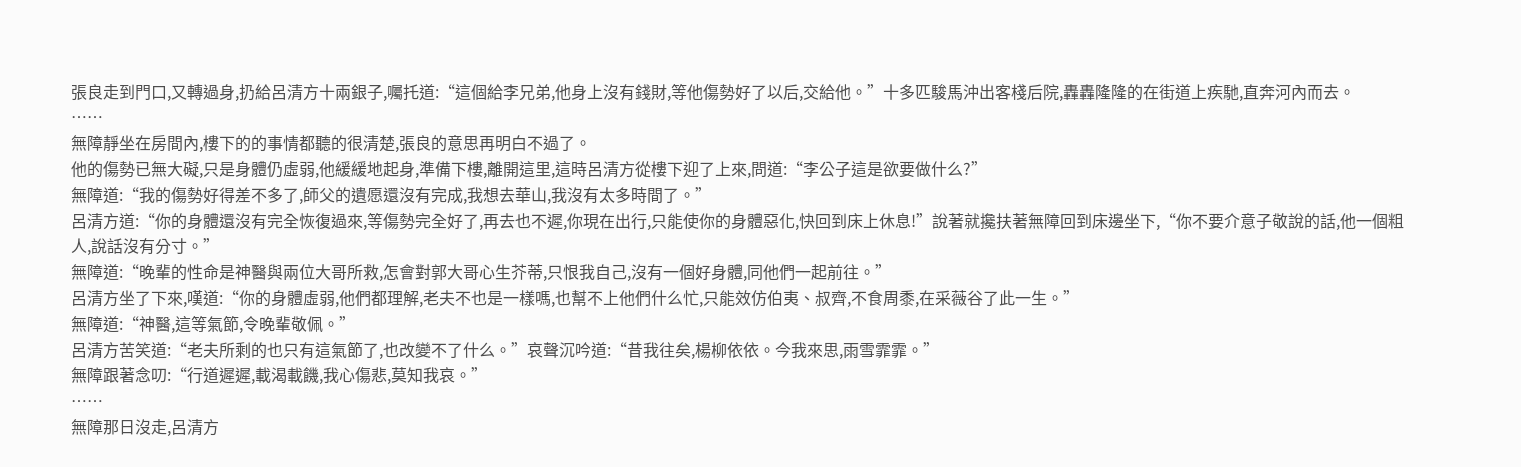張良走到門口,又轉過身,扔給呂清方十兩銀子,囑托道:“這個給李兄弟,他身上沒有錢財,等他傷勢好了以后,交給他。”十多匹駿馬沖出客棧后院,轟轟隆隆的在街道上疾馳,直奔河內而去。
……
無障靜坐在房間內,樓下的的事情都聽的很清楚,張良的意思再明白不過了。
他的傷勢已無大礙,只是身體仍虛弱,他緩緩地起身,準備下樓,離開這里,這時呂清方從樓下迎了上來,問道:“李公子這是欲要做什么?”
無障道:“我的傷勢好得差不多了,師父的遺愿還沒有完成,我想去華山,我沒有太多時間了。”
呂清方道:“你的身體還沒有完全恢復過來,等傷勢完全好了,再去也不遲,你現在出行,只能使你的身體惡化,快回到床上休息!”說著就攙扶著無障回到床邊坐下,“你不要介意子敬說的話,他一個粗人,說話沒有分寸。”
無障道:“晚輩的性命是神醫與兩位大哥所救,怎會對郭大哥心生芥蒂,只恨我自己,沒有一個好身體,同他們一起前往。”
呂清方坐了下來,嘆道:“你的身體虛弱,他們都理解,老夫不也是一樣嗎,也幫不上他們什么忙,只能效仿伯夷、叔齊,不食周黍,在采薇谷了此一生。”
無障道:“神醫,這等氣節,令晚輩敬佩。”
呂清方苦笑道:“老夫所剩的也只有這氣節了,也改變不了什么。”哀聲沉吟道:“昔我往矣,楊柳依依。今我來思,雨雪霏霏。”
無障跟著念叨:“行道遲遲,載渴載饑,我心傷悲,莫知我哀。”
……
無障那日沒走,呂清方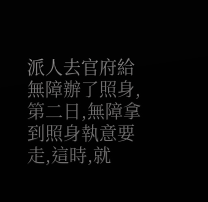派人去官府給無障辦了照身,第二日,無障拿到照身執意要走,這時,就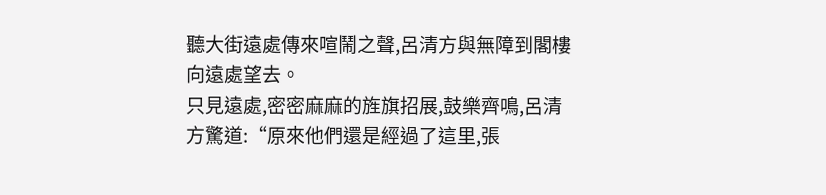聽大街遠處傳來喧鬧之聲,呂清方與無障到閣樓向遠處望去。
只見遠處,密密麻麻的旌旗招展,鼓樂齊鳴,呂清方驚道:“原來他們還是經過了這里,張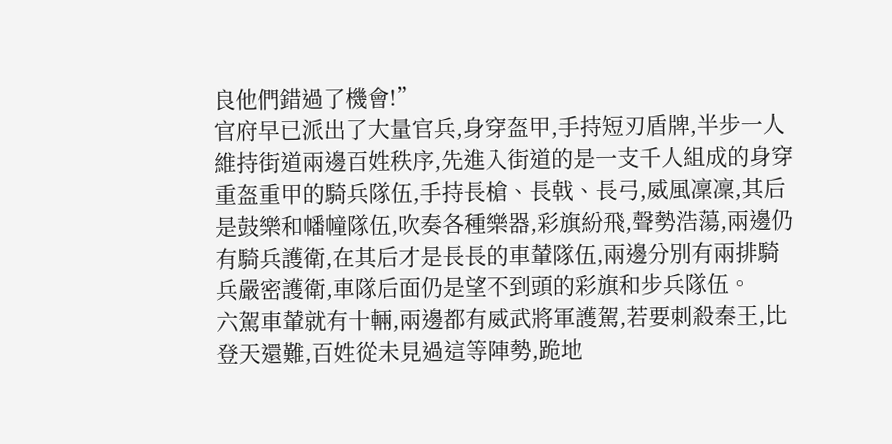良他們錯過了機會!”
官府早已派出了大量官兵,身穿盔甲,手持短刃盾牌,半步一人維持街道兩邊百姓秩序,先進入街道的是一支千人組成的身穿重盔重甲的騎兵隊伍,手持長槍、長戟、長弓,威風凜凜,其后是鼓樂和幡幢隊伍,吹奏各種樂器,彩旗紛飛,聲勢浩蕩,兩邊仍有騎兵護衛,在其后才是長長的車輦隊伍,兩邊分別有兩排騎兵嚴密護衛,車隊后面仍是望不到頭的彩旗和步兵隊伍。
六駕車輦就有十輛,兩邊都有威武將軍護駕,若要刺殺秦王,比登天還難,百姓從未見過這等陣勢,跪地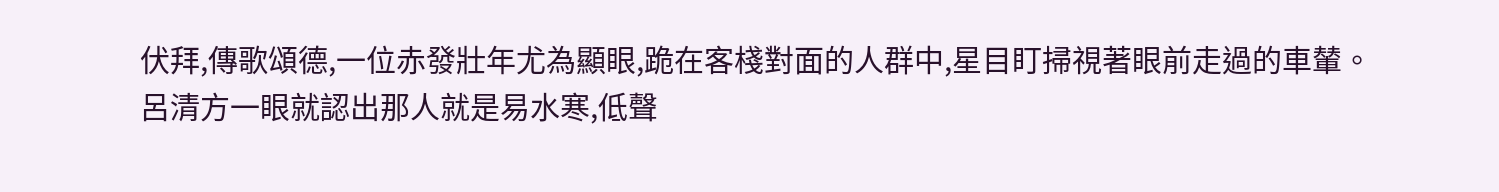伏拜,傳歌頌德,一位赤發壯年尤為顯眼,跪在客棧對面的人群中,星目盯掃視著眼前走過的車輦。
呂清方一眼就認出那人就是易水寒,低聲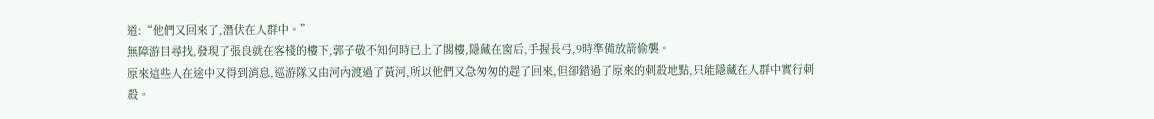道:“他們又回來了,潛伏在人群中。”
無障游目尋找,發現了張良就在客棧的樓下,郭子敬不知何時已上了閣樓,隱藏在窗后,手握長弓,9時準備放箭偷襲。
原來這些人在途中又得到消息,巡游隊又由河內渡過了黃河,所以他們又急匆匆的趕了回來,但卻錯過了原來的刺殺地點,只能隱藏在人群中實行刺殺。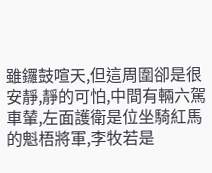雖鑼鼓喧天,但這周圍卻是很安靜,靜的可怕,中間有輛六駕車輦,左面護衛是位坐騎紅馬的魁梧將軍,李牧若是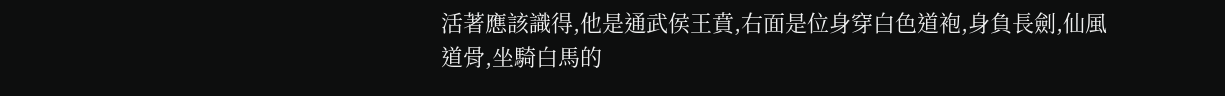活著應該識得,他是通武侯王賁,右面是位身穿白色道袍,身負長劍,仙風道骨,坐騎白馬的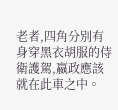老者,四角分別有身穿黑衣胡服的侍衛護駕,嬴政應該就在此車之中。